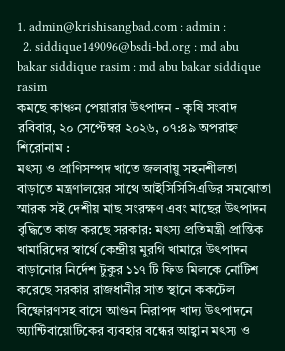1. admin@krishisangbad.com : admin :
  2. siddique149096@bsdi-bd.org : md abu bakar siddique rasim : md abu bakar siddique rasim
কমছে কাঞ্চন পেয়ারার উৎপাদন - কৃষি সংবাদ
রবিবার, ২০ সেপ্টেম্বর ২০২৬, ০৭:৪৯ অপরাহ্ন
শিরোনাম :
মৎস্য ও প্রাণিসম্পদ খাতে জলবায়ু সহনশীলতা বাড়াতে মন্ত্রণালয়ের সাথে আইসিসিসিএডির সমঝোতা স্মারক সই দেশীয় মাছ সংরক্ষণ এবং মাছের উৎপাদন বৃদ্ধিতে কাজ করছে সরকার: মৎস্য প্রতিমন্ত্রী প্রান্তিক খামারিদের স্বার্থে কেন্দ্রীয় মুরগি খামারে উৎপাদন বাড়ানোর নির্দেশ টুকুর ১১৭ টি ফিড মিলকে নোটিশ করেছে সরকার রাজধানীর সাত স্থানে ককটেল বিষ্ফোরণসহ বাসে আগুন নিরাপদ খাদ্য উৎপাদনে অ্যান্টিবায়োটিকের ব্যবহার বন্ধের আহ্বান মৎস্য ও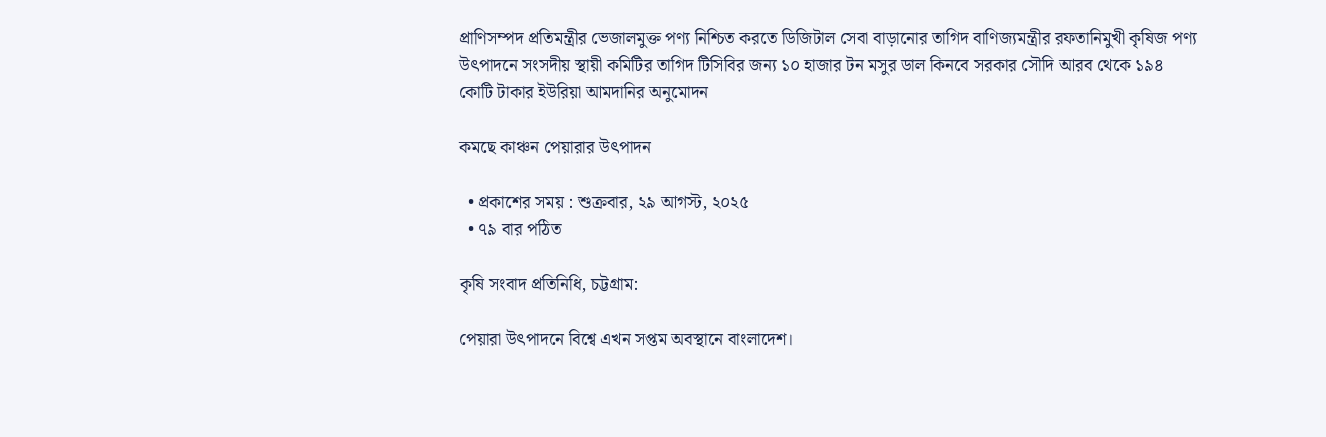প্রাণিসম্পদ প্রতিমন্ত্রীর ভেজালমুক্ত পণ্য নিশ্চিত করতে ডিজিটাল সেবা বাড়ানোর তাগিদ বাণিজ্যমন্ত্রীর রফতানিমুখী কৃষিজ পণ্য উৎপাদনে সংসদীয় স্থায়ী কমিটির তাগিদ টিসিবির জন্য ১০ হাজার টন মসুর ডাল কিনবে সরকার সৌদি আরব থেকে ১৯৪ কোটি টাকার ইউরিয়া আমদানির অনুমোদন

কমছে কাঞ্চন পেয়ারার উৎপাদন

  • প্রকাশের সময় : শুক্রবার, ২৯ আগস্ট, ২০২৫
  • ৭৯ বার পঠিত

কৃষি সংবাদ প্রতিনিধি, চট্টগ্রাম:

পেয়ারা উৎপাদনে বিশ্বে এখন সপ্তম অবস্থানে বাংলাদেশ।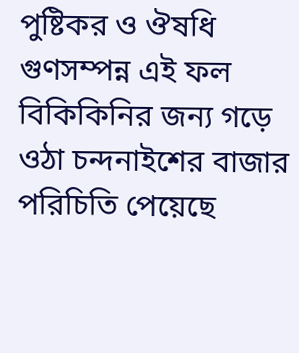পুষ্টিকর ও ঔষধি গুণসম্পন্ন এই ফল বিকিকিনির জন্য গড়ে ওঠা চন্দনাইশের বাজার পরিচিতি পেয়েছে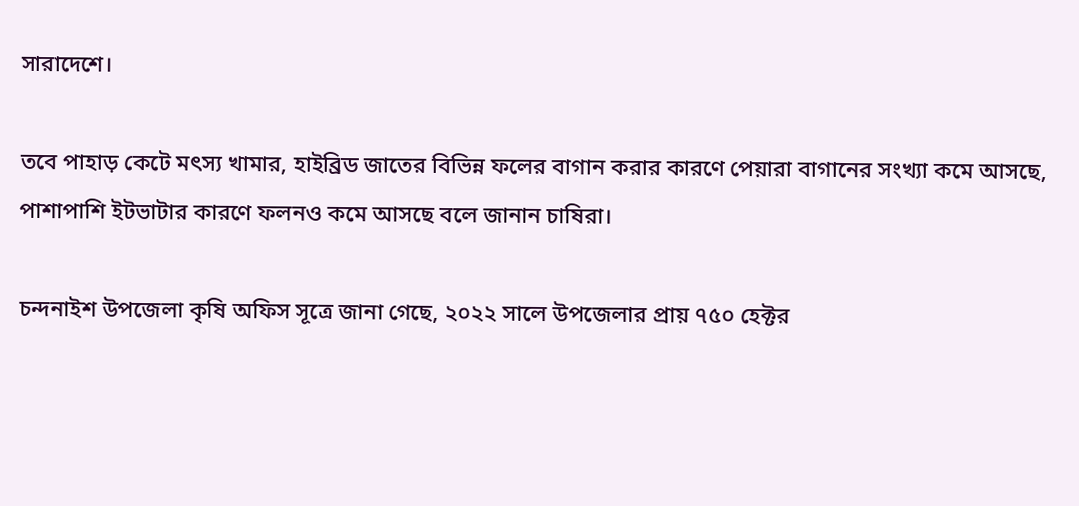সারাদেশে।

তবে পাহাড় কেটে মৎস্য খামার, হাইব্রিড জাতের বিভিন্ন ফলের বাগান করার কারণে পেয়ারা বাগানের সংখ্যা কমে আসছে, পাশাপাশি ইটভাটার কারণে ফলনও কমে আসছে বলে জানান চাষিরা।

চন্দনাইশ উপজেলা কৃষি অফিস সূত্রে জানা গেছে, ২০২২ সালে উপজেলার প্রায় ৭৫০ হেক্টর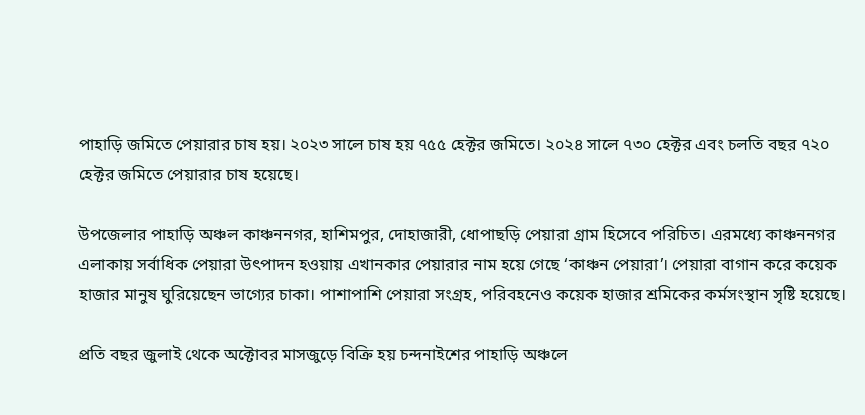পাহাড়ি জমিতে পেয়ারার চাষ হয়। ২০২৩ সালে চাষ হয় ৭৫৫ হেক্টর জমিতে। ২০২৪ সালে ৭৩০ হেক্টর এবং চলতি বছর ৭২০ হেক্টর জমিতে পেয়ারার চাষ হয়েছে।

উপজেলার পাহাড়ি অঞ্চল কাঞ্চননগর, হাশিমপুর, দোহাজারী, ধোপাছড়ি পেয়ারা গ্রাম হিসেবে পরিচিত। এরমধ্যে কাঞ্চননগর এলাকায় সর্বাধিক পেয়ারা উৎপাদন হওয়ায় এখানকার পেয়ারার নাম হয়ে গেছে ‘কাঞ্চন পেয়ারা’। পেয়ারা বাগান করে কয়েক হাজার মানুষ ঘুরিয়েছেন ভাগ্যের চাকা। পাশাপাশি পেয়ারা সংগ্রহ, পরিবহনেও কয়েক হাজার শ্রমিকের কর্মসংস্থান সৃষ্টি হয়েছে।

প্রতি বছর জুলাই থেকে অক্টোবর মাসজুড়ে বিক্রি হয় চন্দনাইশের পাহাড়ি অঞ্চলে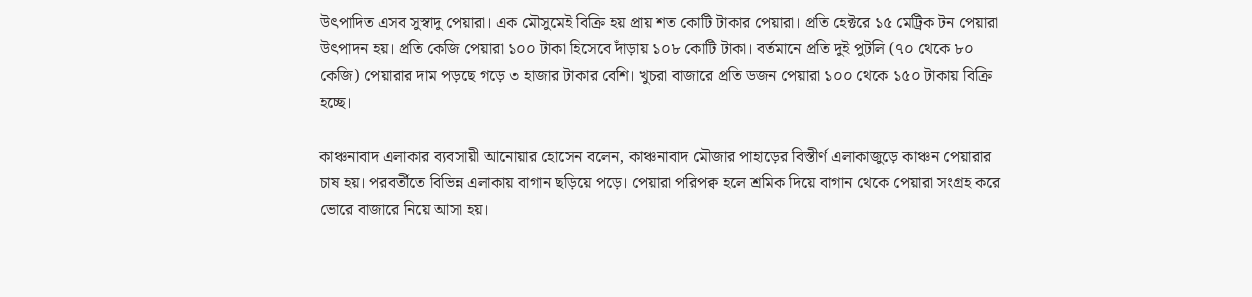উৎপাদিত এসব সুস্বাদু পেয়ারা। এক মৌসুমেই বিক্রি হয় প্রায় শত কোটি টাকার পেয়ারা। প্রতি হেক্টরে ১৫ মেট্রিক টন পেয়ারা উৎপাদন হয়। প্রতি কেজি পেয়ারা ১০০ টাকা হিসেবে দাঁড়ায় ১০৮ কোটি টাকা। বর্তমানে প্রতি দুই পুটলি (৭০ থেকে ৮০ কেজি) পেয়ারার দাম পড়ছে গড়ে ৩ হাজার টাকার বেশি। খুচরা বাজারে প্রতি ডজন পেয়ারা ১০০ থেকে ১৫০ টাকায় বিক্রি হচ্ছে।

কাঞ্চনাবাদ এলাকার ব্যবসায়ী আনোয়ার হোসেন বলেন, কাঞ্চনাবাদ মৌজার পাহাড়ের বিস্তীর্ণ এলাকাজুড়ে কাঞ্চন পেয়ারার চাষ হয়। পরবর্তীতে বিভিন্ন এলাকায় বাগান ছড়িয়ে পড়ে। পেয়ারা পরিপক্ব হলে শ্রমিক দিয়ে বাগান থেকে পেয়ারা সংগ্রহ করে ভোরে বাজারে নিয়ে আসা হয়।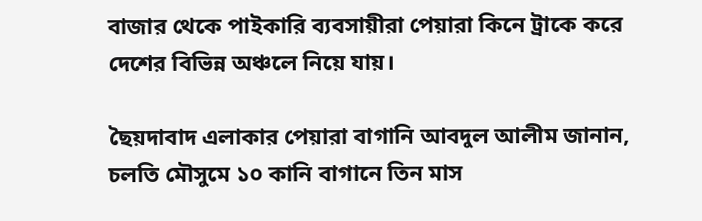বাজার থেকে পাইকারি ব্যবসায়ীরা পেয়ারা কিনে ট্রাকে করে দেশের বিভিন্ন অঞ্চলে নিয়ে যায়।

ছৈয়দাবাদ এলাকার পেয়ারা বাগানি আবদুল আলীম জানান, চলতি মৌসুমে ১০ কানি বাগানে তিন মাস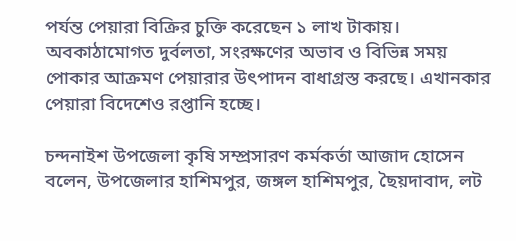পর্যন্ত পেয়ারা বিক্রির চুক্তি করেছেন ১ লাখ টাকায়। অবকাঠামোগত দুর্বলতা, সংরক্ষণের অভাব ও বিভিন্ন সময় পোকার আক্রমণ পেয়ারার উৎপাদন বাধাগ্রস্ত করছে। এখানকার পেয়ারা বিদেশেও রপ্তানি হচ্ছে।

চন্দনাইশ উপজেলা কৃষি সম্প্রসারণ কর্মকর্তা আজাদ হোসেন বলেন, উপজেলার হাশিমপুর, জঙ্গল হাশিমপুর, ছৈয়দাবাদ, লট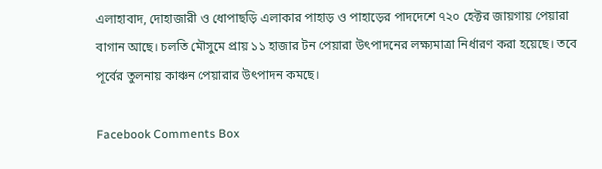এলাহাবাদ, দোহাজারী ও ধোপাছড়ি এলাকার পাহাড় ও পাহাড়ের পাদদেশে ৭২০ হেক্টর জায়গায় পেয়ারা বাগান আছে। চলতি মৌসুমে প্রায় ১১ হাজার টন পেয়ারা উৎপাদনের লক্ষ্যমাত্রা নির্ধারণ করা হয়েছে। তবে পূর্বের তুলনায় কাঞ্চন পেয়ারার উৎপাদন কমছে।

Facebook Comments Box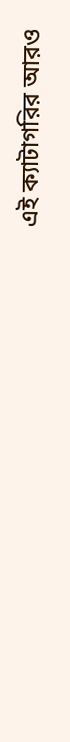এই ক্যাটাগরির আরও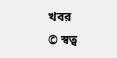খবর
© স্বত্ব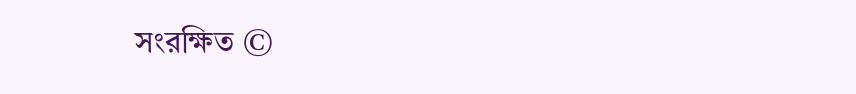সংরক্ষিত ©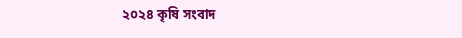২০২৪ কৃষি সংবাদ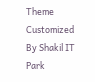Theme Customized By Shakil IT Park